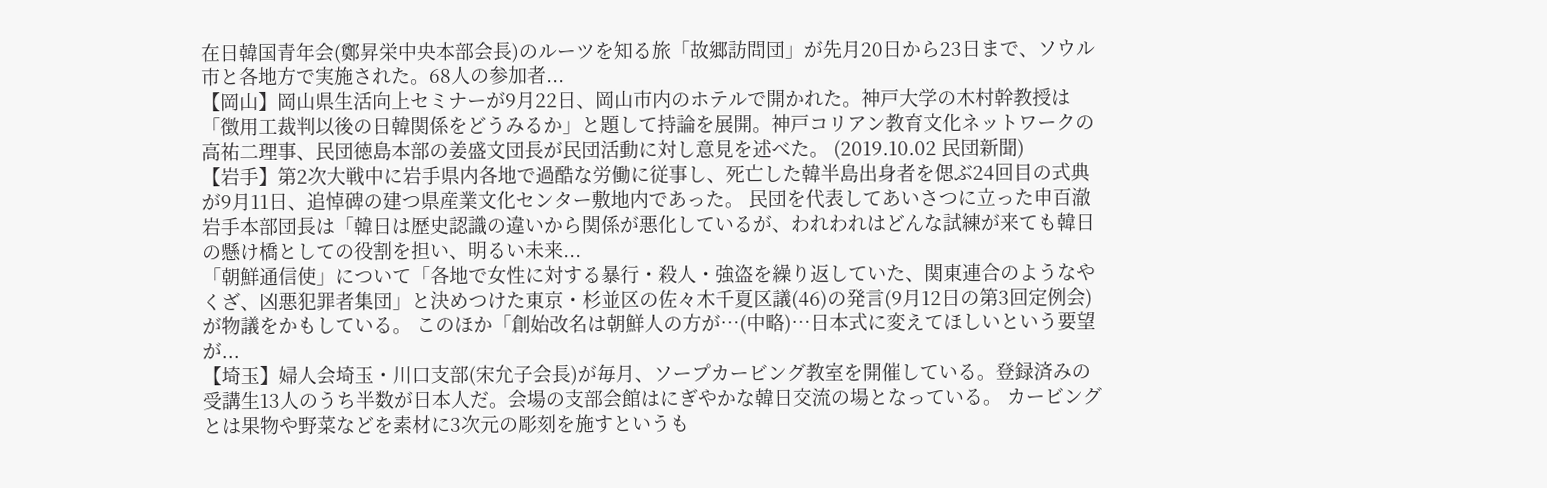在日韓国青年会(鄭昇栄中央本部会長)のルーツを知る旅「故郷訪問団」が先月20日から23日まで、ソウル市と各地方で実施された。68人の参加者...
【岡山】岡山県生活向上セミナーが9月22日、岡山市内のホテルで開かれた。神戸大学の木村幹教授は「徴用工裁判以後の日韓関係をどうみるか」と題して持論を展開。神戸コリアン教育文化ネットワークの高祐二理事、民団徳島本部の姜盛文団長が民団活動に対し意見を述べた。 (2019.10.02 民団新聞)
【岩手】第2次大戦中に岩手県内各地で過酷な労働に従事し、死亡した韓半島出身者を偲ぶ24回目の式典が9月11日、追悼碑の建つ県産業文化センター敷地内であった。 民団を代表してあいさつに立った申百澈岩手本部団長は「韓日は歴史認識の違いから関係が悪化しているが、われわれはどんな試練が来ても韓日の懸け橋としての役割を担い、明るい未来...
「朝鮮通信使」について「各地で女性に対する暴行・殺人・強盗を繰り返していた、関東連合のようなやくざ、凶悪犯罪者集団」と決めつけた東京・杉並区の佐々木千夏区議(46)の発言(9月12日の第3回定例会)が物議をかもしている。 このほか「創始改名は朝鮮人の方が…(中略)…日本式に変えてほしいという要望が...
【埼玉】婦人会埼玉・川口支部(宋允子会長)が毎月、ソープカービング教室を開催している。登録済みの受講生13人のうち半数が日本人だ。会場の支部会館はにぎやかな韓日交流の場となっている。 カービングとは果物や野菜などを素材に3次元の彫刻を施すというも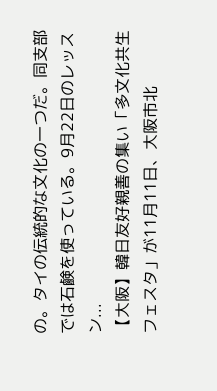の。タイの伝統的な文化の一つだ。同支部では石鹸を使っている。9月22日のレッスン...
【大阪】韓日友好親善の集い「多文化共生フェスタ」が11月11日、大阪市北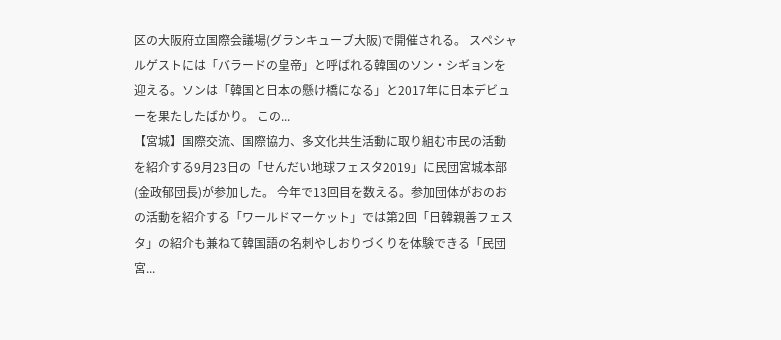区の大阪府立国際会議場(グランキューブ大阪)で開催される。 スペシャルゲストには「バラードの皇帝」と呼ばれる韓国のソン・シギョンを迎える。ソンは「韓国と日本の懸け橋になる」と2017年に日本デビューを果たしたばかり。 この...
【宮城】国際交流、国際協力、多文化共生活動に取り組む市民の活動を紹介する9月23日の「せんだい地球フェスタ2019」に民団宮城本部(金政郁団長)が参加した。 今年で13回目を数える。参加団体がおのおの活動を紹介する「ワールドマーケット」では第2回「日韓親善フェスタ」の紹介も兼ねて韓国語の名刺やしおりづくりを体験できる「民団宮...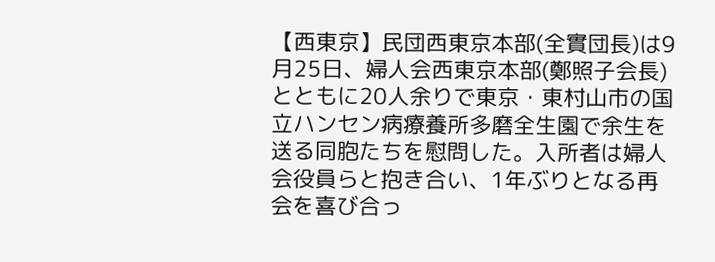【西東京】民団西東京本部(全實団長)は9月25日、婦人会西東京本部(鄭照子会長)とともに20人余りで東京・東村山市の国立ハンセン病療養所多磨全生園で余生を送る同胞たちを慰問した。入所者は婦人会役員らと抱き合い、1年ぶりとなる再会を喜び合っ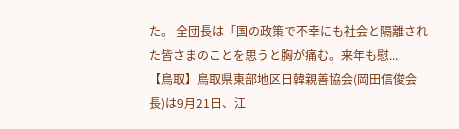た。 全団長は「国の政策で不幸にも社会と隔離された皆さまのことを思うと胸が痛む。来年も慰...
【鳥取】鳥取県東部地区日韓親善協会(岡田信俊会長)は9月21日、江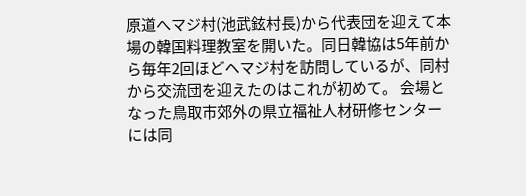原道へマジ村(池武鉉村長)から代表団を迎えて本場の韓国料理教室を開いた。同日韓協は5年前から毎年2回ほどヘマジ村を訪問しているが、同村から交流団を迎えたのはこれが初めて。 会場となった鳥取市郊外の県立福祉人材研修センターには同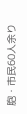胞・市民60人余り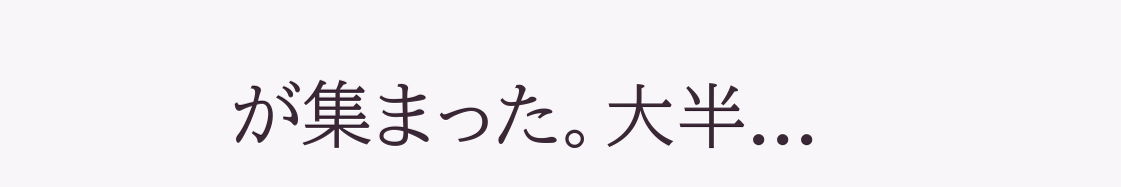が集まった。大半...